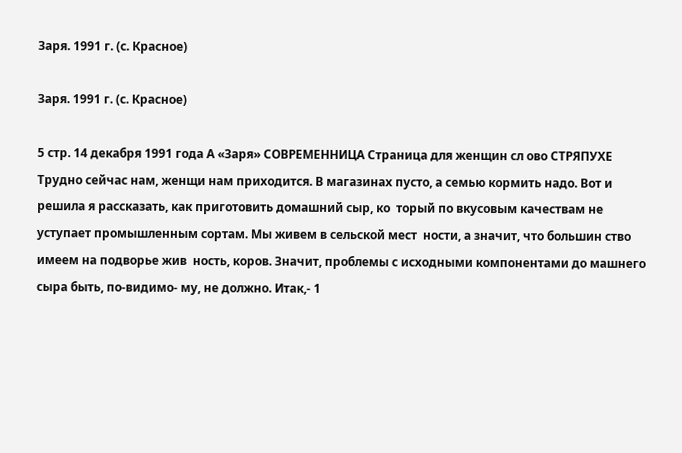Заря. 1991 г. (с. Красное)

Заря. 1991 г. (с. Красное)

5 стр. 14 декабря 1991 года А «Заря» СОВРЕМЕННИЦА Страница для женщин сл ово СТРЯПУХЕ Трудно сейчас нам, женщи нам приходится. В магазинах пусто, а семью кормить надо. Вот и решила я рассказать, как приготовить домашний сыр, ко  торый по вкусовым качествам не уступает промышленным сортам. Мы живем в сельской мест  ности, а значит, что большин ство имеем на подворье жив  ность, коров. Значит, проблемы с исходными компонентами до машнего сыра быть, по-видимо- му, не должно. Итак,- 1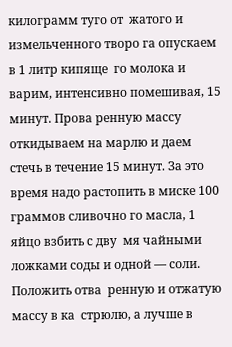килограмм туго от  жатого и измельченного творо га опускаем в 1 литр кипяще  го молока и варим, интенсивно помешивая, 15 минут. Прова ренную массу откидываем на марлю и даем стечь в течение 15 минут. За это время надо растопить в миске 100 граммов сливочно го масла, 1 яйцо взбить с дву  мя чайными ложками соды и одной — соли. Положить отва  ренную и отжатую массу в ка  стрюлю, а лучше в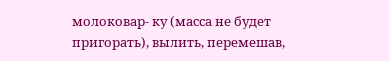молоковар- ку (масса не будет пригорать), вылить, перемешав,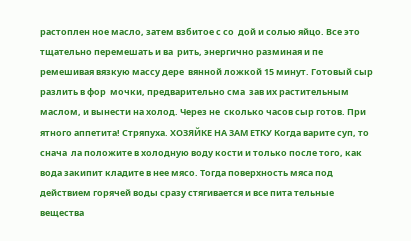растоплен ное масло, затем взбитое с со  дой и солью яйцо. Все это тщательно перемешать и ва  рить, энергично разминая и пе  ремешивая вязкую массу дере  вянной ложкой 15 минут. Готовый сыр разлить в фор  мочки, предварительно сма  зав их растительным маслом, и вынести на холод. Через не  сколько часов сыр готов. При ятного аппетита! Стряпуха. ХОЗЯЙКЕ НА ЗАМ ЕТКУ Когда варите суп, то снача  ла положите в холодную воду кости и только после того, как вода закипит кладите в нее мясо. Тогда поверхность мяса под действием горячей воды сразу стягивается и все пита тельные вещества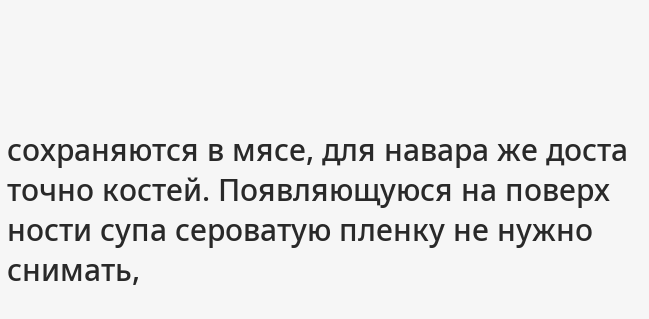сохраняются в мясе, для навара же доста  точно костей. Появляющуюся на поверх ности супа сероватую пленку не нужно снимать,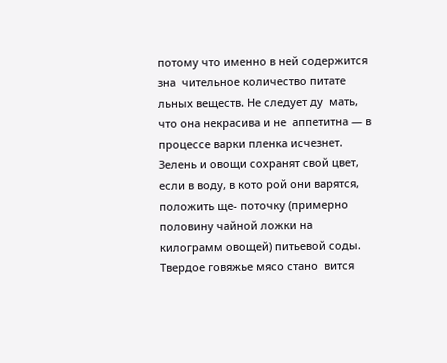потому что именно в ней содержится зна  чительное количество питате льных веществ. Не следует ду  мать, что она некрасива и не  аппетитна — в процессе варки пленка исчезнет. Зелень и овощи сохранят свой цвет, если в воду, в кото рой они варятся, положить ще- поточку (примерно половину чайной ложки на килограмм овощей) питьевой соды. Твердое говяжье мясо стано  вится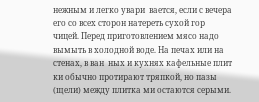нежным и легко увари  вается, если с вечера его со всех сторон натереть сухой гор  чицей. Перед приготовлением мясо надо вымыть в холодной воде. На печах или на стенах, в ван  ных и кухнях кафельные плит ки обычно протирают тряпкой, но пазы (щели) между плитка ми остаются серыми.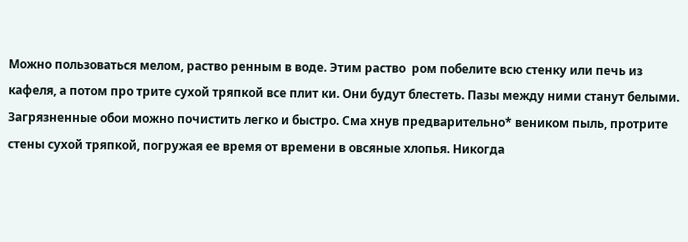Можно пользоваться мелом, раство ренным в воде. Этим раство  ром побелите всю стенку или печь из кафеля, а потом про трите сухой тряпкой все плит ки. Они будут блестеть. Пазы между ними станут белыми. Загрязненные обои можно почистить легко и быстро. Сма хнув предварительно* веником пыль, протрите стены сухой тряпкой, погружая ее время от времени в овсяные хлопья. Никогда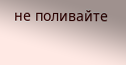не поливайте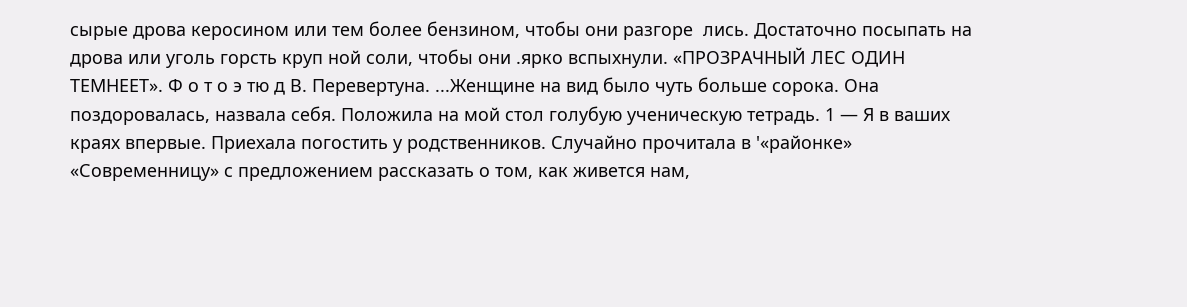сырые дрова керосином или тем более бензином, чтобы они разгоре  лись. Достаточно посыпать на дрова или уголь горсть круп ной соли, чтобы они .ярко вспыхнули. «ПРОЗРАЧНЫЙ ЛЕС ОДИН ТЕМНЕЕТ». Ф о т о э тю д В. Перевертуна. ...Женщине на вид было чуть больше сорока. Она поздоровалась, назвала себя. Положила на мой стол голубую ученическую тетрадь. 1 — Я в ваших краях впервые. Приехала погостить у родственников. Случайно прочитала в '«районке» «Современницу» с предложением рассказать о том, как живется нам,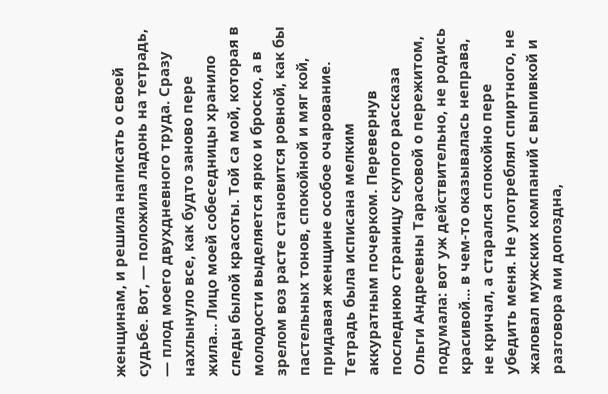женщинам, и решила написать о своей судьбе. Вот, — положила ладонь на тетрадь, — плод моего двухдневного труда. Сразу нахлынуло все, как будто заново пере жила... Лицо моей собеседницы хранило следы былой красоты. Той са мой, которая в молодости выделяется ярко и броско, а в зрелом воз расте становится ровной, как бы пастельных тонов, спокойной и мяг кой, придавая женщине особое очарование. Тетрадь была исписана мелким аккуратным почерком. Перевернув последнюю страницу скупого рассказа Ольги Андреевны Тарасовой о пережитом, подумала: вот уж действительно, не родись красивой... в чем-то оказывалась неправа, не кричал, а старался спокойно пере убедить меня. Не употреблял спиртного, не жаловал мужских компаний с выпивкой и разговора ми допоздна,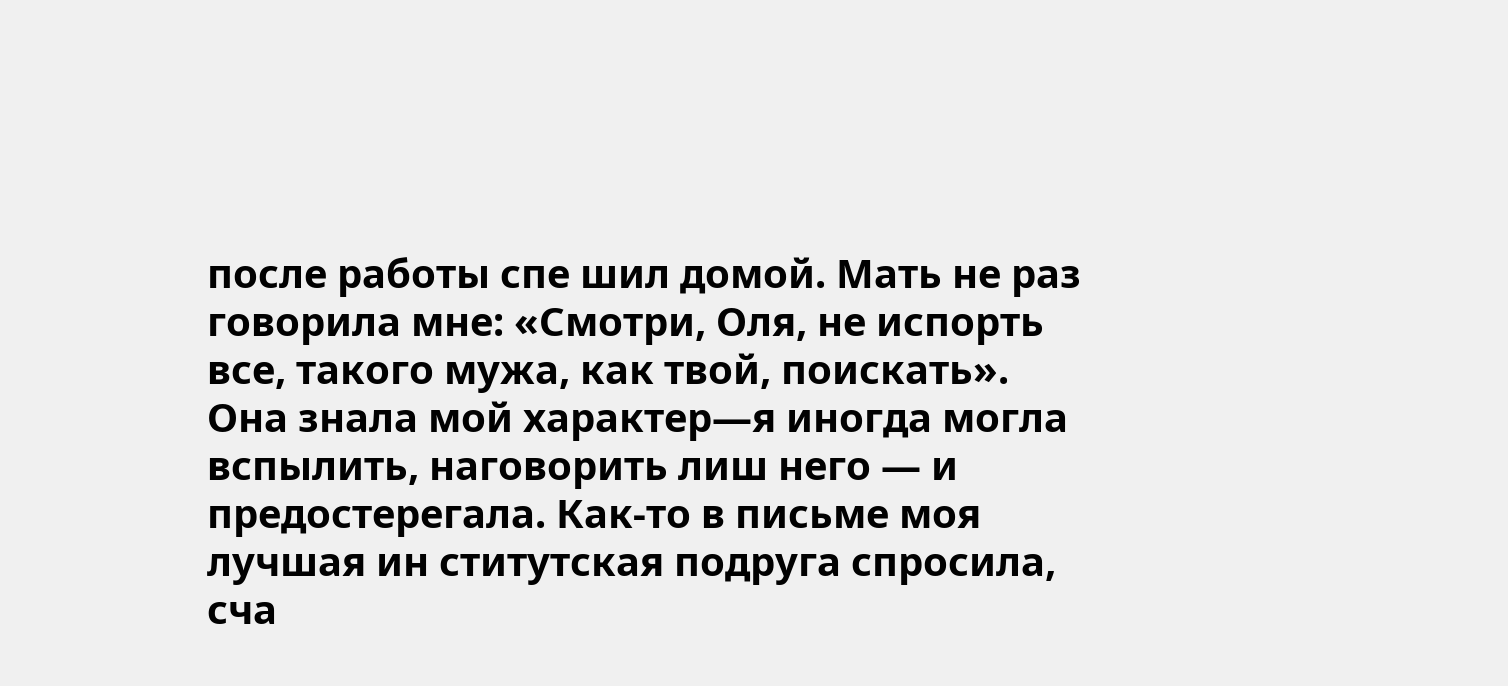после работы спе шил домой. Мать не раз говорила мне: «Смотри, Оля, не испорть все, такого мужа, как твой, поискать». Она знала мой характер—я иногда могла вспылить, наговорить лиш него — и предостерегала. Как-то в письме моя лучшая ин ститутская подруга спросила, сча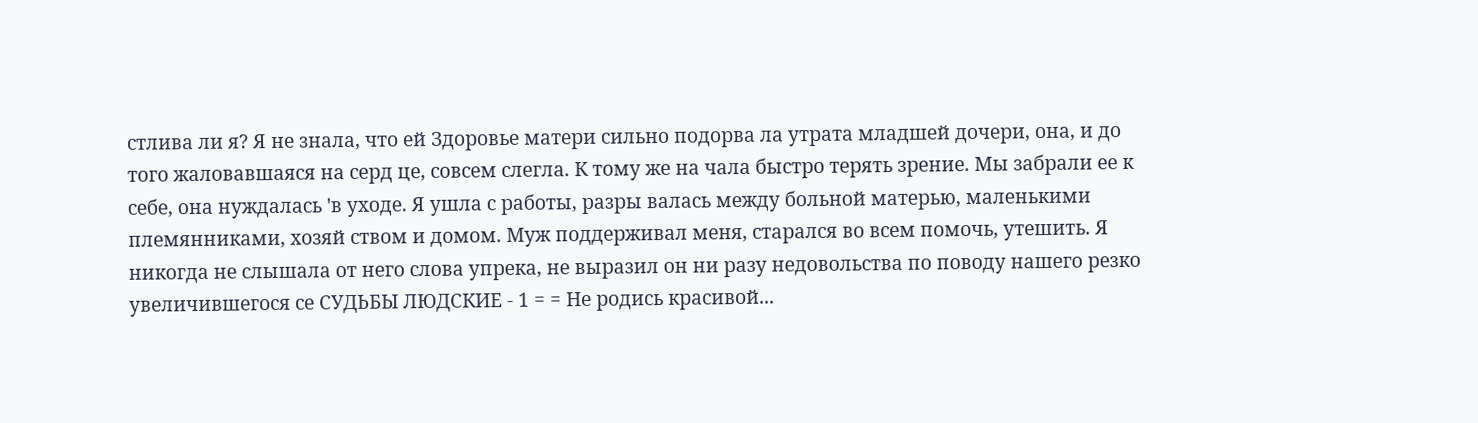стлива ли я? Я не знала, что ей Здоровье матери сильно подорва ла утрата младшей дочери, она, и до того жаловавшаяся на серд це, совсем слегла. К тому же на чала быстро терять зрение. Мы забрали ее к себе, она нуждалась 'в уходе. Я ушла с работы, разры валась между больной матерью, маленькими племянниками, хозяй ством и домом. Муж поддерживал меня, старался во всем помочь, утешить. Я никогда не слышала от него слова упрека, не выразил он ни разу недовольства по поводу нашего резко увеличившегося се СУДЬБЫ ЛЮДСКИЕ - 1 = = Не родись красивой...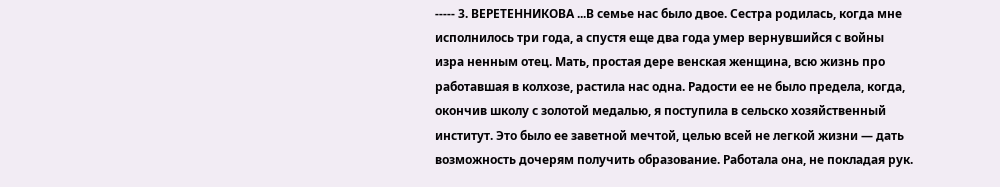----- 3. ВЕРЕТЕННИКОВА ...В семье нас было двое. Сестра родилась, когда мне исполнилось три года, а спустя еще два года умер вернувшийся с войны изра ненным отец. Мать, простая дере венская женщина, всю жизнь про работавшая в колхозе, растила нас одна. Радости ее не было предела, когда, окончив школу с золотой медалью, я поступила в сельско хозяйственный институт. Это было ее заветной мечтой, целью всей не легкой жизни — дать возможность дочерям получить образование. Работала она, не покладая рук.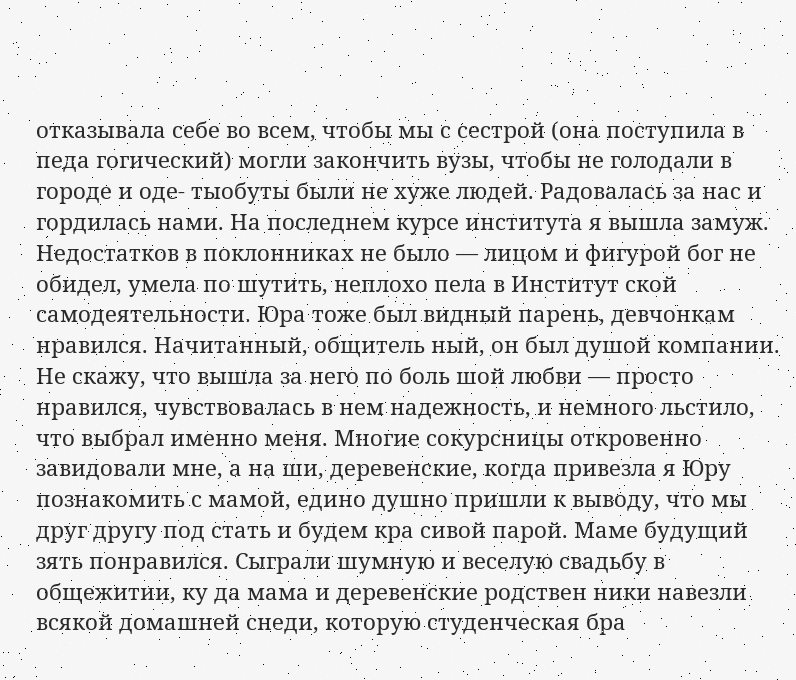отказывала себе во всем, чтобы мы с сестрой (она поступила в педа гогический) могли закончить вузы, чтобы не голодали в городе и оде- тыобуты были не хуже людей. Радовалась за нас и гордилась нами. На последнем курсе института я вышла замуж. Недостатков в поклонниках не было — лицом и фигурой бог не обидел, умела по шутить, неплохо пела в Институт ской самодеятельности. Юра тоже был видный парень, девчонкам нравился. Начитанный, общитель ный, он был душой компании. Не скажу, что вышла за него по боль шой любви — просто нравился, чувствовалась в нем надежность, и немного льстило, что выбрал именно меня. Многие сокурсницы откровенно завидовали мне, а на ши, деревенские, когда привезла я Юру познакомить с мамой, едино душно пришли к выводу, что мы друг другу под стать и будем кра сивой парой. Маме будущий зять понравился. Сыграли шумную и веселую свадьбу в общежитии, ку да мама и деревенские родствен ники навезли всякой домашней снеди, которую студенческая бра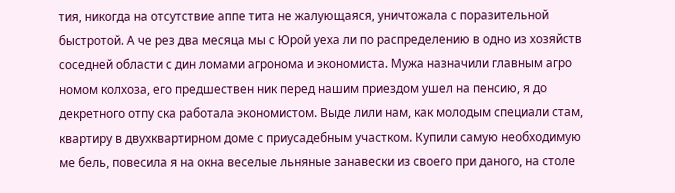тия, никогда на отсутствие аппе тита не жалующаяся, уничтожала с поразительной быстротой. А че рез два месяца мы с Юрой уеха ли по распределению в одно из хозяйств соседней области с дин ломами агронома и экономиста. Мужа назначили главным агро номом колхоза, его предшествен ник перед нашим приездом ушел на пенсию, я до декретного отпу ска работала экономистом. Выде лили нам, как молодым специали стам, квартиру в двухквартирном доме с приусадебным участком. Купили самую необходимую ме бель, повесила я на окна веселые льняные занавески из своего при даного, на столе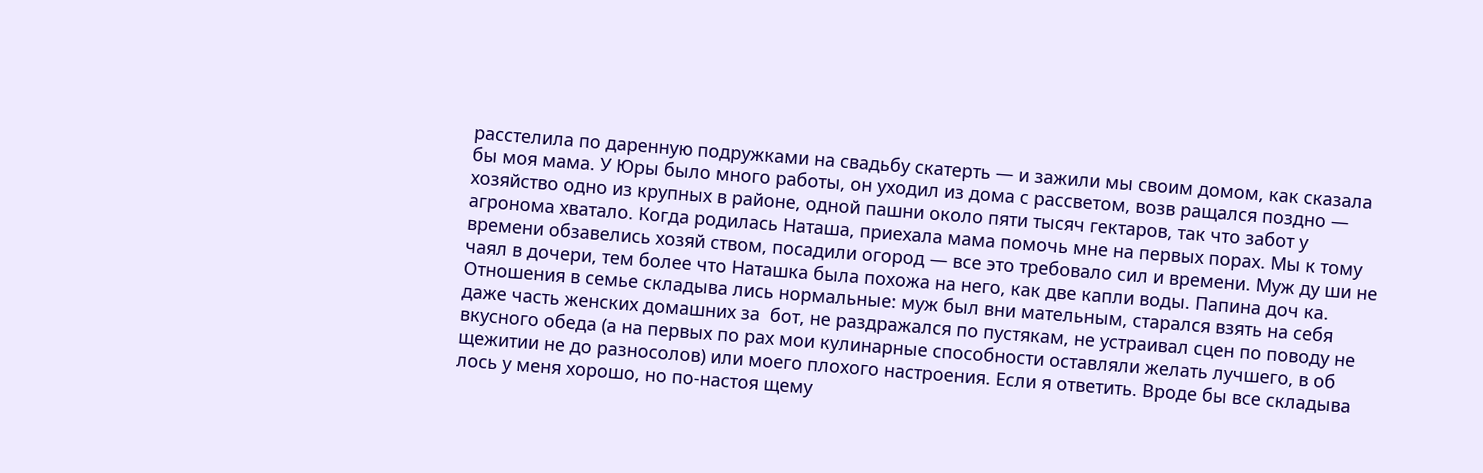расстелила по даренную подружками на свадьбу скатерть — и зажили мы своим домом, как сказала бы моя мама. У Юры было много работы, он уходил из дома с рассветом, возв ращался поздно — хозяйство одно из крупных в районе, одной пашни около пяти тысяч гектаров, так что забот у агронома хватало. Когда родилась Наташа, приехала мама помочь мне на первых порах. Мы к тому времени обзавелись хозяй ством, посадили огород — все это требовало сил и времени. Муж ду ши не чаял в дочери, тем более что Наташка была похожа на него, как две капли воды. Папина доч ка. Отношения в семье складыва лись нормальные: муж был вни мательным, старался взять на себя даже часть женских домашних за  бот, не раздражался по пустякам, не устраивал сцен по поводу не вкусного обеда (а на первых по рах мои кулинарные способности оставляли желать лучшего, в об щежитии не до разносолов) или моего плохого настроения. Если я ответить. Вроде бы все складыва лось у меня хорошо, но по-настоя щему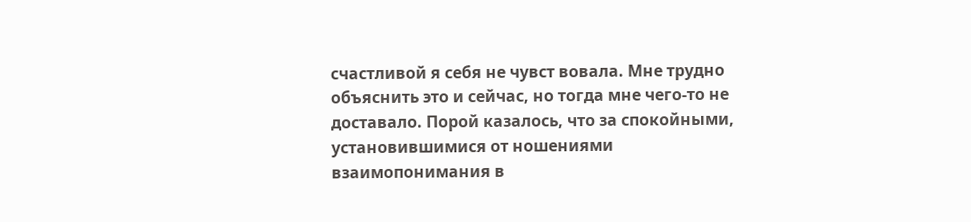счастливой я себя не чувст вовала. Мне трудно объяснить это и сейчас, но тогда мне чего-то не доставало. Порой казалось, что за спокойными, установившимися от ношениями взаимопонимания в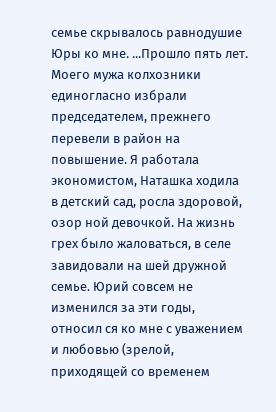семье скрывалось равнодушие Юры ко мне. ...Прошло пять лет. Моего мужа колхозники единогласно избрали председателем, прежнего перевели в район на повышение. Я работала экономистом, Наташка ходила в детский сад, росла здоровой, озор ной девочкой. На жизнь грех было жаловаться, в селе завидовали на шей дружной семье. Юрий совсем не изменился за эти годы, относил ся ко мне с уважением и любовью (зрелой, приходящей со временем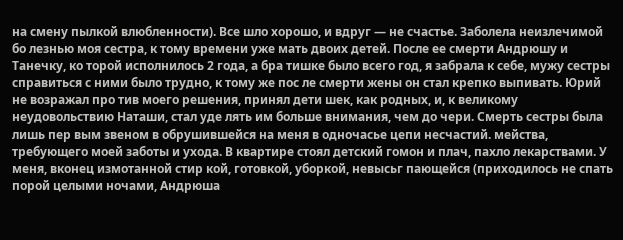на смену пылкой влюбленности). Все шло хорошо, и вдруг — не счастье. Заболела неизлечимой бо лезнью моя сестра, к тому времени уже мать двоих детей. После ее смерти Андрюшу и Танечку, ко торой исполнилось 2 года, а бра тишке было всего год, я забрала к себе, мужу сестры справиться с ними было трудно, к тому же пос ле смерти жены он стал крепко выпивать. Юрий не возражал про тив моего решения, принял дети шек, как родных, и, к великому неудовольствию Наташи, стал уде лять им больше внимания, чем до чери. Смерть сестры была лишь пер вым звеном в обрушившейся на меня в одночасье цепи несчастий. мейства, требующего моей заботы и ухода. В квартире стоял детский гомон и плач, пахло лекарствами. У меня, вконец измотанной стир кой, готовкой, уборкой, невысьг пающейся (приходилось не спать порой целыми ночами, Андрюша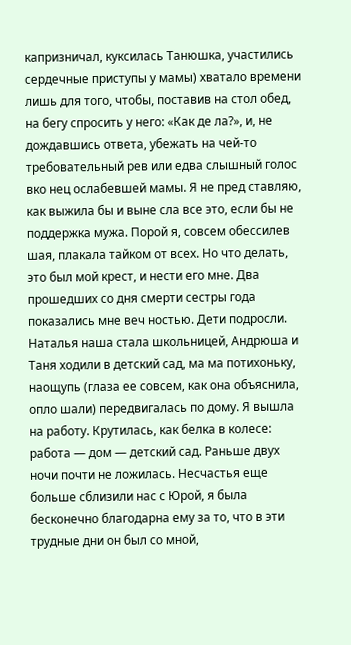капризничал, куксилась Танюшка, участились сердечные приступы у мамы) хватало времени лишь для того, чтобы, поставив на стол обед, на бегу спросить у него: «Как де ла?», и, не дождавшись ответа, убежать на чей-то требовательный рев или едва слышный голос вко нец ослабевшей мамы. Я не пред ставляю, как выжила бы и выне сла все это, если бы не поддержка мужа. Порой я, совсем обессилев шая, плакала тайком от всех. Но что делать, это был мой крест, и нести его мне. Два прошедших со дня смерти сестры года показались мне веч ностью. Дети подросли. Наталья наша стала школьницей, Андрюша и Таня ходили в детский сад, ма ма потихоньку, наощупь (глаза ее совсем, как она объяснила, опло шали) передвигалась по дому. Я вышла на работу. Крутилась, как белка в колесе: работа — дом — детский сад. Раньше двух ночи почти не ложилась. Несчастья еще больше сблизили нас с Юрой, я была бесконечно благодарна ему за то, что в эти трудные дни он был со мной,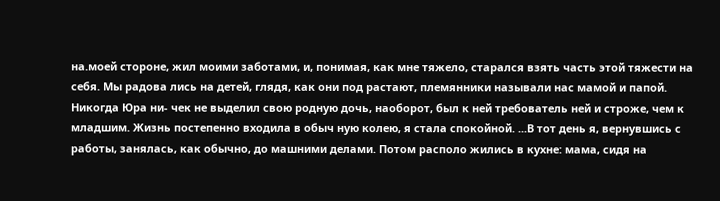на.моей стороне, жил моими заботами, и, понимая, как мне тяжело, старался взять часть этой тяжести на себя. Мы радова лись на детей, глядя, как они под растают, племянники называли нас мамой и папой. Никогда Юра ни- чек не выделил свою родную дочь, наоборот, был к ней требователь ней и строже, чем к младшим. Жизнь постепенно входила в обыч ную колею, я стала спокойной. ...В тот день я, вернувшись с работы, занялась, как обычно, до машними делами. Потом располо жились в кухне: мама, сидя на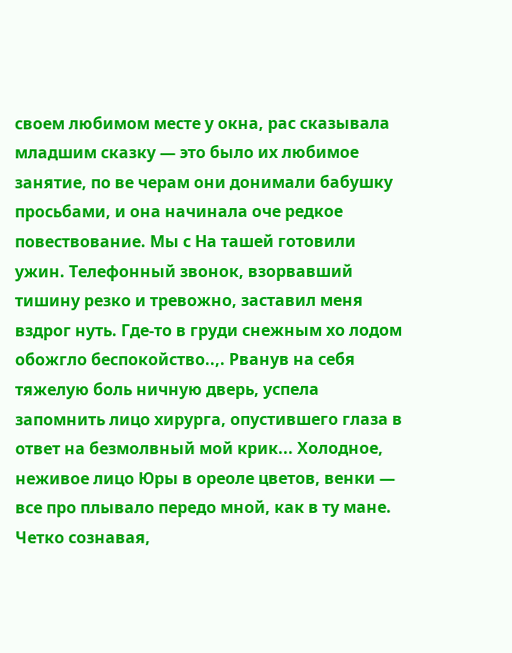своем любимом месте у окна, рас сказывала младшим сказку — это было их любимое занятие, по ве черам они донимали бабушку просьбами, и она начинала оче редкое повествование. Мы с На ташей готовили ужин. Телефонный звонок, взорвавший тишину резко и тревожно, заставил меня вздрог нуть. Где-то в груди снежным хо лодом обожгло беспокойство..,. Рванув на себя тяжелую боль ничную дверь, успела запомнить лицо хирурга, опустившего глаза в ответ на безмолвный мой крик... Холодное, неживое лицо Юры в ореоле цветов, венки — все про плывало передо мной, как в ту мане. Четко сознавая,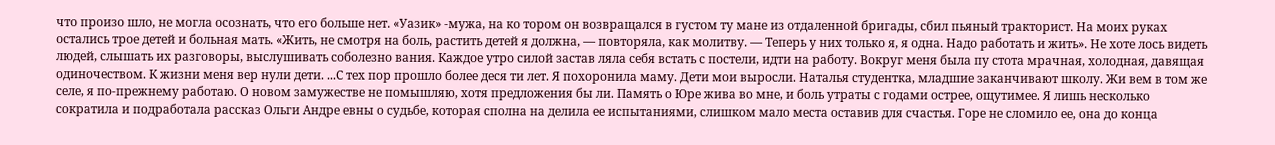что произо шло, не могла осознать, что его больше нет. «Уазик» -мужа, на ко тором он возвращался в густом ту мане из отдаленной бригады, сбил пьяный тракторист. На моих руках остались трое детей и больная мать. «Жить, не смотря на боль, растить детей я должна, — повторяла, как молитву. — Теперь у них только я, я одна. Надо работать и жить». Не хоте лось видеть людей, слышать их разговоры, выслушивать соболезно вания. Каждое утро силой застав ляла себя встать с постели, идти на работу. Вокруг меня была пу стота мрачная, холодная, давящая одиночеством. К жизни меня вер нули дети. ...С тех пор прошло более деся ти лет. Я похоронила маму. Дети мои выросли. Наталья студентка, младшие заканчивают школу. Жи вем в том же селе, я по-прежнему работаю. О новом замужестве не помышляю, хотя предложения бы ли. Память о Юре жива во мне, и боль утраты с годами острее, ощутимее. Я лишь несколько сократила и подработала рассказ Ольги Андре евны о судьбе, которая сполна на делила ее испытаниями, слишком мало места оставив для счастья. Горе не сломило ее, она до конца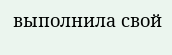выполнила свой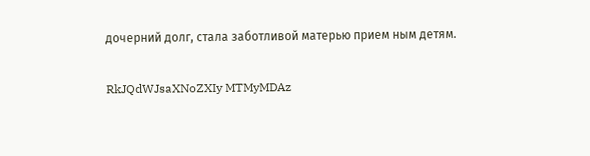дочерний долг, стала заботливой матерью прием ным детям.

RkJQdWJsaXNoZXIy MTMyMDAz